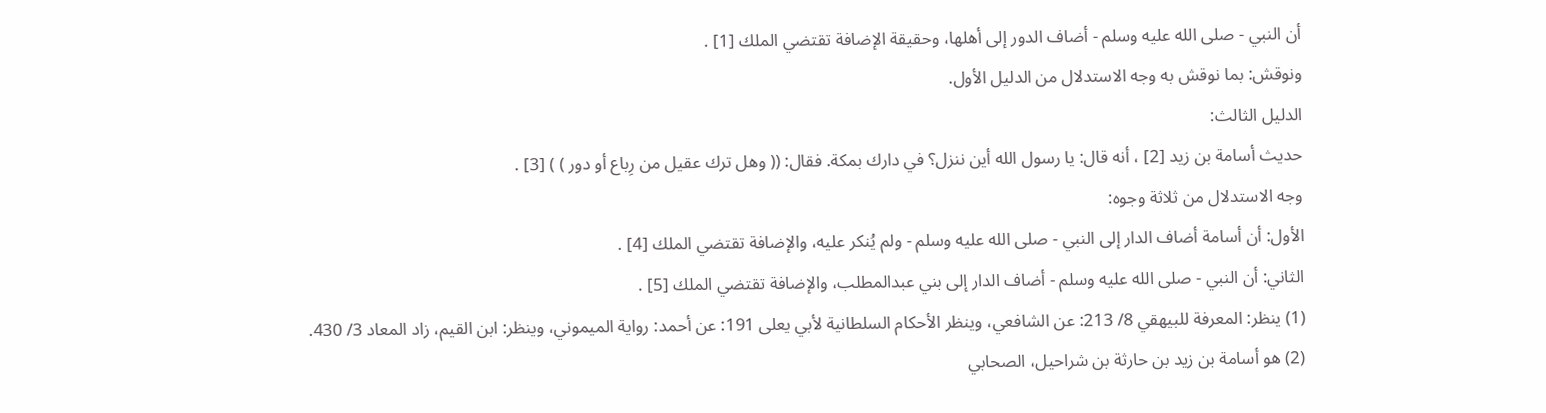أن النبي - صلى الله عليه وسلم - أضاف الدور إلى أهلها، وحقيقة الإضافة تقتضي الملك [1] .
ونوقش: بما نوقش به وجه الاستدلال من الدليل الأول.
الدليل الثالث:
حديث أسامة بن زيد [2] ، أنه قال: يا رسول الله أين ننزل؟ في دارك بمكة. فقال: (( وهل ترك عقيل من رِباع أو دور ) ) [3] .
وجه الاستدلال من ثلاثة وجوه:
الأول: أن أسامة أضاف الدار إلى النبي - صلى الله عليه وسلم - ولم يُنكر عليه، والإضافة تقتضي الملك [4] .
الثاني: أن النبي - صلى الله عليه وسلم - أضاف الدار إلى بني عبدالمطلب، والإضافة تقتضي الملك [5] .
(1) ينظر: المعرفة للبيهقي 8/ 213: عن الشافعي، وينظر الأحكام السلطانية لأبي يعلى 191: عن أحمد: رواية الميموني، وينظر: ابن القيم، زاد المعاد 3/ 430.
(2) هو أسامة بن زيد بن حارثة بن شراحيل، الصحابي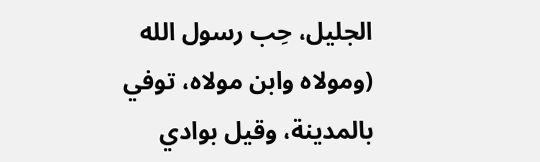الجليل، حِب رسول الله (ومولاه وابن مولاه، توفي بالمدينة، وقيل بوادي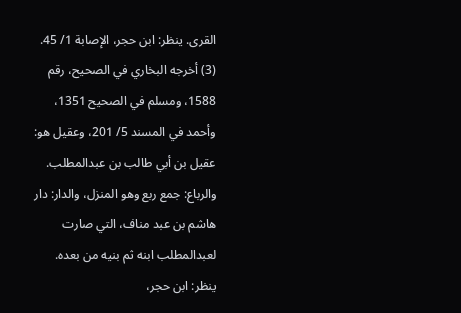القرى. ينظر: ابن حجر، الإصابة 1/ 45.
(3) أخرجه البخاري في الصحيح، رقم 1588، ومسلم في الصحيح 1351، وأحمد في المسند 5/ 201، وعقيل هو: عقيل بن أبي طالب بن عبدالمطلب. والرباع: جمع ربع وهو المنزل، والدار: دار هاشم بن عبد مناف، التي صارت لعبدالمطلب ابنه ثم بنيه من بعده. ينظر: ابن حجر،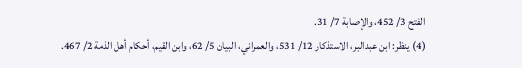الفتح 3/ 452، والإصابة 7/ 31.
(4) ينظر: ابن عبدالبر، الاستذكار 12/ 531، والعمراني، البيان 5/ 62، وابن القيم، أحكام أهل الذمة 2/ 467.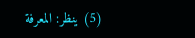(5) ينظر: المعرفة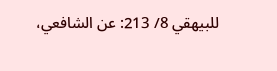للبيهقي 8/ 213: عن الشافعي،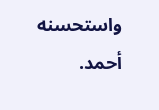واستحسنه أحمد.